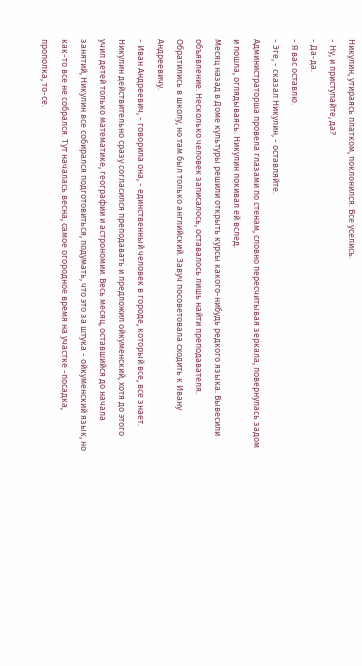Никулин, утираясь платком, поклонился. Все уселись.
- Ну, и приступайте, да?
- Да-да.
- Я вас оставлю.
- Эге, - сказал Никулин, - оставляйте.
Администраторша провела глазами по стенам, словно пересчитывая зеркала, повернулась задом и пошла, оглядываясь. Никулин покивал ей вслед.
Месяц назад в Доме культуры решили открыть курсы какого-нибудь редкого языка. Вывесили объявление. Несколько человек записалось, оставалось лишь найти преподавателя.
Обратились в школу, но там был только английский. Завуч посоветовала сходить к Ивану Андреевичу.
- Иван Андреевич, - говорила она, - единственный человек в городе, который все, все знает.
Никулин действительно сразу согласился преподавать и предложил ойкуменский, хотя до этого учил детей только математике, географии и астрономии. Весь месяц, оставшийся до начала занятий, Никулин все собирался подготовиться, подумать, что это за штука - ойкуменский язык, но как-то все не собрался. Тут началась весна, самое огородное время на участке -посадка, прополка, то-се.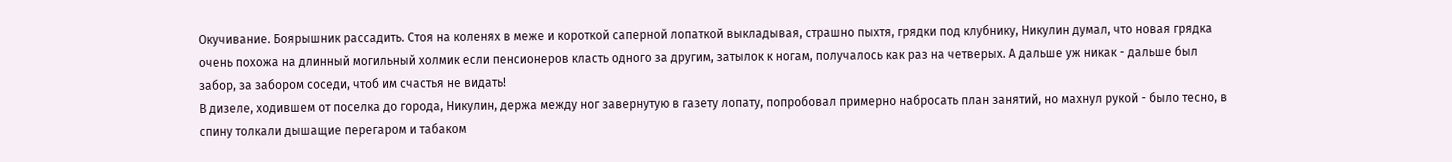Окучивание. Боярышник рассадить. Стоя на коленях в меже и короткой саперной лопаткой выкладывая, страшно пыхтя, грядки под клубнику, Никулин думал, что новая грядка очень похожа на длинный могильный холмик если пенсионеров класть одного за другим, затылок к ногам, получалось как раз на четверых. А дальше уж никак - дальше был забор, за забором соседи, чтоб им счастья не видать!
В дизеле, ходившем от поселка до города, Никулин, держа между ног завернутую в газету лопату, попробовал примерно набросать план занятий, но махнул рукой - было тесно, в спину толкали дышащие перегаром и табаком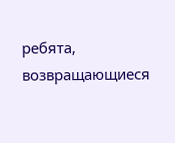ребята, возвращающиеся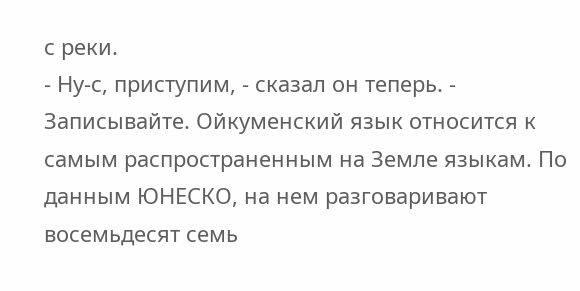с реки.
- Ну-с, приступим, - сказал он теперь. - Записывайте. Ойкуменский язык относится к самым распространенным на Земле языкам. По данным ЮНЕСКО, на нем разговаривают восемьдесят семь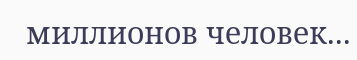миллионов человек...